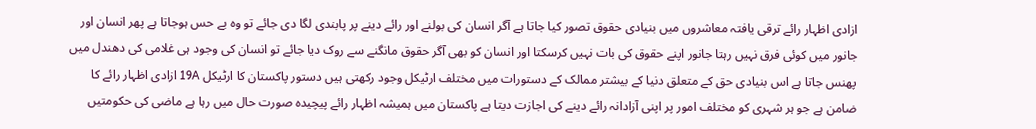ازادی اظہار رائے ترقی یافتہ معاشروں میں بنیادی حقوق تصور کیا جاتا ہے آگر انسان کی بولنے اور رائے دینے پر پابندی لگا دی جائے تو وہ بے حس ہوجاتا ہے پھر انسان اور جانور میں کوئی فرق نہیں رہتا جانور اپنے حقوق کی بات نہیں کرسکتا اور انسان کو بھی آگر حقوق مانگنے سے روک دیا جائے تو انسان کی وجود ہی غلامی کی دھندل میں پھنس جاتا ہے اس بنیادی حق کے متعلق دنیا کے بیشتر ممالک کے دستورات میں مختلف ارٹیکل وجود رکھتی ہیں دستور پاکستان کا ارٹیکل 19A ازادی اظہار رائے کا ضامن ہے جو ہر شہری کو مختلف امور پر اپنی آزادانہ رائے دینے کی اجازت دیتا ہے پاکستان میں ہمیشہ اظہار رائے پیچیدہ صورت حال میں رہا ہے ماضی کی حکومتیں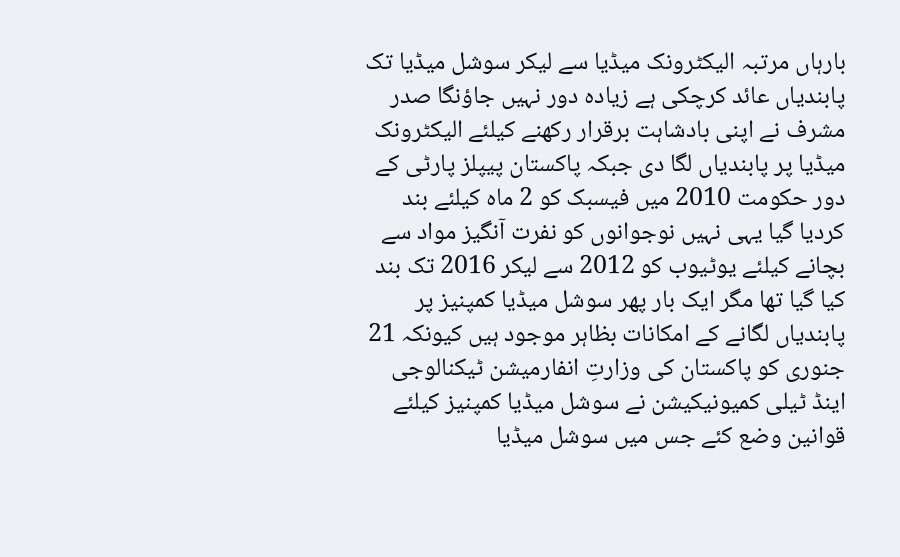بارہاں مرتبہ الیکٹرونک میڈیا سے لیکر سوشل میڈیا تک پابندیاں عائد کرچکی ہے زیادہ دور نہیں جاؤنگا صدر مشرف نے اپنی بادشاہت برقرار رکھنے کیلئے الیکٹرونک میڈیا پر پابندیاں لگا دی جبکہ پاکستان پیپلز پارٹی کے دور حکومت 2010 میں فیسبک کو 2 ماہ کیلئے بند کردیا گیا یہی نہیں نوجوانوں کو نفرت آنگیز مواد سے بچانے کیلئے یوٹیوب کو 2012 سے لیکر 2016 تک بند کیا گیا تھا مگر ایک بار پھر سوشل میڈیا کمپنیز پر پابندیاں لگانے کے امکانات بظاہر موجود ہیں کیونکہ 21 جنوری کو پاکستان کی وزارتِ انفارمیشن ٹیکنالوجی اینڈ ٹیلی کمیونیکیشن نے سوشل میڈیا کمپنیز کیلئے قوانین وضع کئے جس میں سوشل میڈیا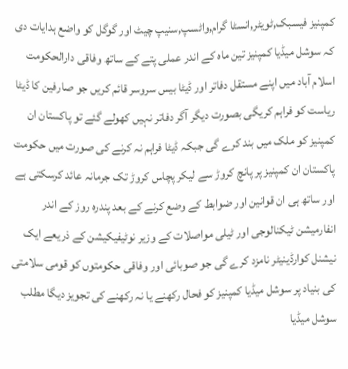کمپنیز فیسبک,ٹویٹر,انسٹا گرام,واٹسپ,سنیپ چیٹ اور گوگل کو واضع ہدایات دی کہ سوشل میڈیا کمپنیز تین ماہ کے اندر عملی پتے کے ساتھ وفاقی دارالحکومت اسلام آباد میں اپنے مستقل دفاتر اور ڈیٹا بیس سروسر قائم کریں جو صارفین کا ڈیٹا ریاست کو فراہم کریگی بصورت دیگر آگر دفاتر نہیں کھولے گئے تو پاکستان ان کمپنیز کو ملک میں بند کرے گی جبکہ ڈیٹا فراہم نہ کرنے کی صورت میں حکومت پاکستان ان کمپنیز پر پانچ کروڑ سے لیکر پچاس کروڑ تک جرمانہ عائد کرسکتی ہے اور ساتھ ہی ان قوانین اور ضوابط کے وضع کرنے کے بعد پندرہ روز کے اندر انفارمیشن ٹیکنالوجی اور ٹیلی مواصلات کے وزیر نوٹیفیکیشن کے ذریعے ایک نیشنل کوارڈینیٹر نامزد کرے گی جو صوبائی اور وفاقی حکومتوں کو قومی سلامتی کی بنیاد پر سوشل میڈیا کمپنیز کو فحال رکھنے یا نہ رکھنے کی تجویز دیگا مطلب سوشل میڈیا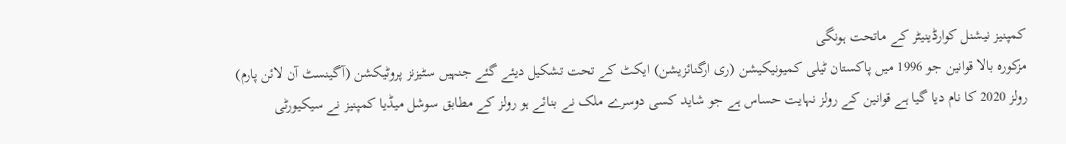کمپنیز نیشنل کوارڈینیٹر کے ماتحت ہونگی
مزکورہ بالا قوانین جو 1996 میں پاکستان ٹیلی کمیونیکیشن (ری ارگنائزیشن) ایکٹ کے تحت تشکیل دیئے گئے جنہیں سٹیزنز پروٹیکشن (آگینسٹ آن لائن پارم) رولز 2020 کا نام دیا گیا ہے قوانین کے رولز نہایت حساس ہے جو شاید کسی دوسرے ملک نے بنائے ہو رولز کے مطابق سوشل میڈیا کمپنیز نے سیکیورٹی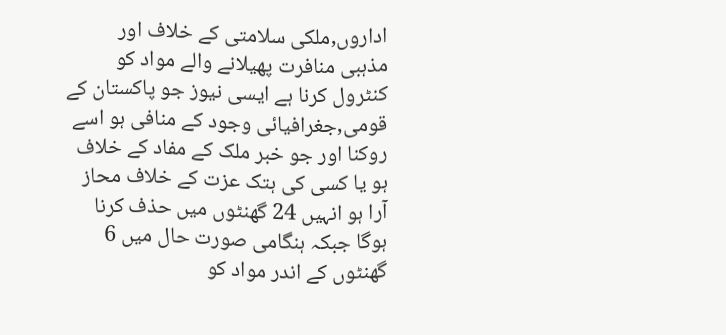اداروں,ملکی سلامتی کے خلاف اور مذہبی منافرت پھیلانے والے مواد کو کنٹرول کرنا ہے ایسی نیوز جو پاکستان کے قومی,جغرافیائی وجود کے منافی ہو اسے روکنا اور جو خبر ملک کے مفاد کے خلاف ہو یا کسی کی ہتک عزت کے خلاف محاز آرا ہو انہیں 24 گھنٹوں میں حذف کرنا ہوگا جبکہ ہنگامی صورت حال میں 6 گھنٹوں کے اندر مواد کو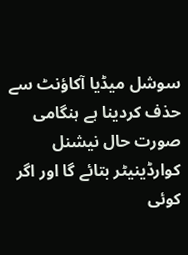سوشل میڈیا آکاؤنٹ سے حذف کردینا ہے ہنگامی صورت حال نیشنل کوارڈینیٹر بتائے گا اور اگر کوئی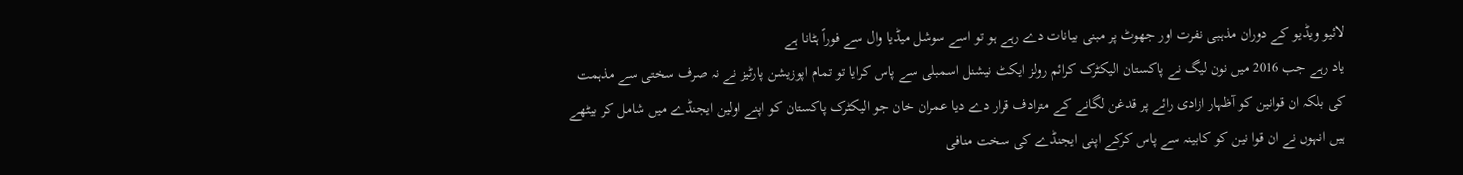لائیو ویڈیو کے دوران مذہبی نفرت اور جھوٹ پر مبنی بیانات دے رہے ہو تو اسے سوشل میڈیا وال سے فوراً ہٹانا ہے
یاد رہے جب 2016 میں نون لیگ نے پاکستان الیکٹرک کرائم رولز ایکٹ نیشنل اسمبلی سے پاس کرایا تو تمام اپوزیشن پارٹیز نے نہ صرف سختی سے مذہمت کی بلکہ ان قوانین کو آظہار ازادی رائے پر قدغن لگانے کے مترادف قرار دے دیا عمران خان جو الیکٹرک پاکستان کو اپنے اولین ایجنڈے میں شامل کر بیٹھے ہیں انہوں نے ان قوا نین کو کابینہ سے پاس کرکے اپنی ایجنڈے کی سخت منافی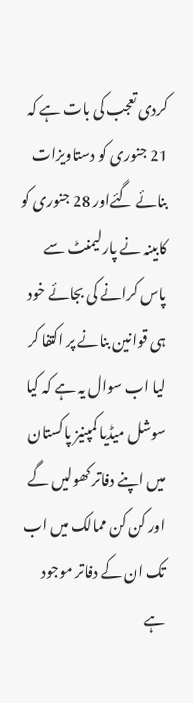کردی تعجب کی بات ہے کہ 21 جنوری کو دستاویزات بنائے گئےاور 28 جنوری کو کابینہ نے پارلیمنٹ سے پاس کرانے کی بجائے خود ہی قوانین بنانے پر اکتفا کر لیا اب سوال یہ ہے کہ کیا سوشل میڈیا کمپنیز پاکستان میں اپنے دفاتر کھولیں گے اور کن کن ممالک میں اب تک ان کے دفاتر موجود ہے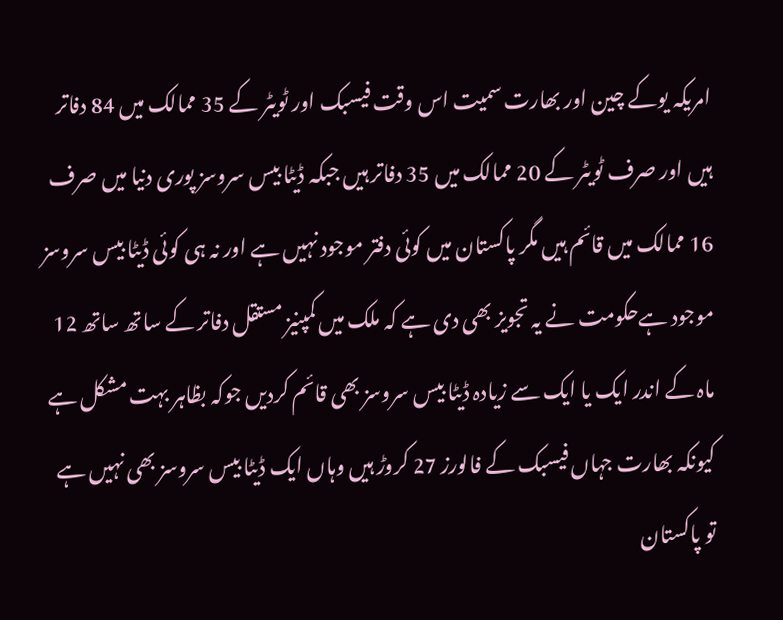امریکہ یوکے چین اور بھارت سمیت اس وقت فیسبک اور ٹویٹر کے 35 ممالک میں 84 دفاتر ہیں اور صرف ٹویٹر کے 20 ممالک میں 35 دفاتر ہیں جبکہ ڈیٹا بیس سروسز پوری دنیا میں صرف 16 ممالک میں قائم ہیں مگر پاکستان میں کوئی دفتر موجود نہیں ہے اور نہ ہی کوئی ڈیٹا بیس سروسز موجود ہےحکومت نے یہ تجویز بھی دی ہے کہ ملک میں کمپنیز مستقل دفاتر کے ساتھ ساتھ 12 ماہ کے اندر ایک یا ایک سے زیادہ ڈیٹا بیس سروسز بھی قائم کردیں جوکہ بظاہر بہت مشکل ہے کیونکہ بھارت جہاں فیسبک کے فالورز 27 کروڑ ہیں وہاں ایک ڈیٹا بیس سروسز بھی نہیں ہے تو پاکستان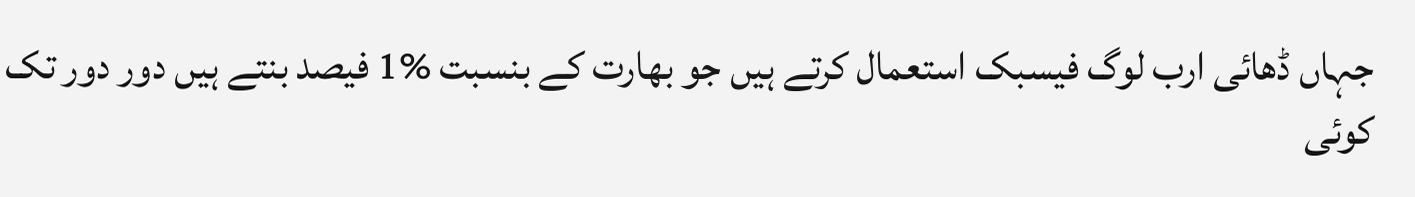جہاں ڈھائی ارب لوگ فیسبک استعمال کرتے ہیں جو بھارت کے بنسبت %1 فیصد بنتے ہیں دور دور تک کوئی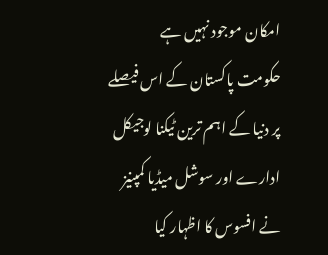امکان موجود نہیں ہے
حکومت پاکستان کے اس فیصلے پر دنیا کے اہم ترین ٹیکنا لوجیکل ادارے اور سوشل میڈیا کمپنیز نے افسوس کا اظہار کیا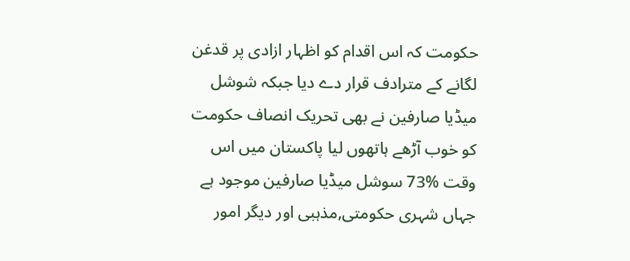حکومت کہ اس اقدام کو اظہار ازادی پر قدغن لگانے کے مترادف قرار دے دیا جبکہ شوشل میڈیا صارفین نے بھی تحریک انصاف حکومت کو خوب آڑھے ہاتھوں لیا پاکستان میں اس وقت %73 سوشل میڈیا صارفین موجود ہے جہاں شہری حکومتی,مذہبی اور دیگر امور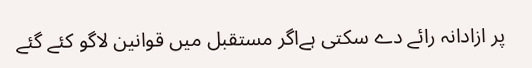پر ازادانہ رائے دے سکتی ہےاگر مستقبل میں قوانین لاگو کئے گئے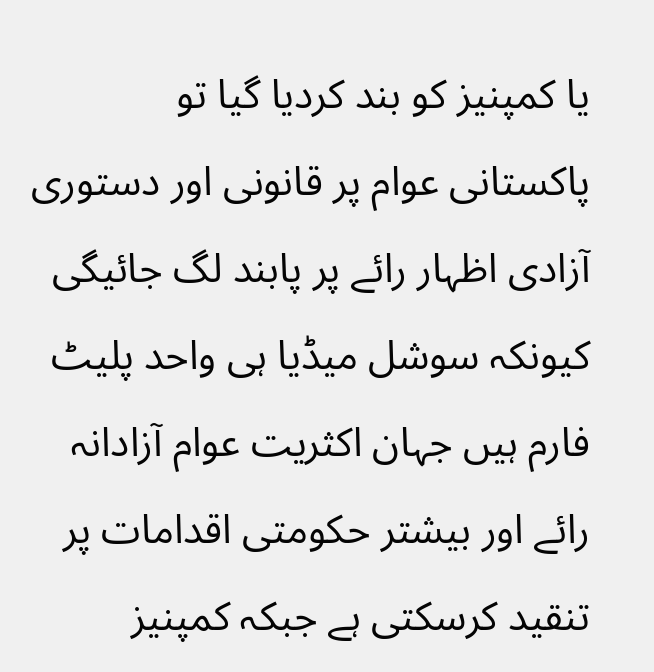یا کمپنیز کو بند کردیا گیا تو پاکستانی عوام پر قانونی اور دستوری آزادی اظہار رائے پر پابند لگ جائیگی کیونکہ سوشل میڈیا ہی واحد پلیٹ فارم ہیں جہان اکثریت عوام آزادانہ رائے اور بیشتر حکومتی اقدامات پر تنقید کرسکتی ہے جبکہ کمپنیز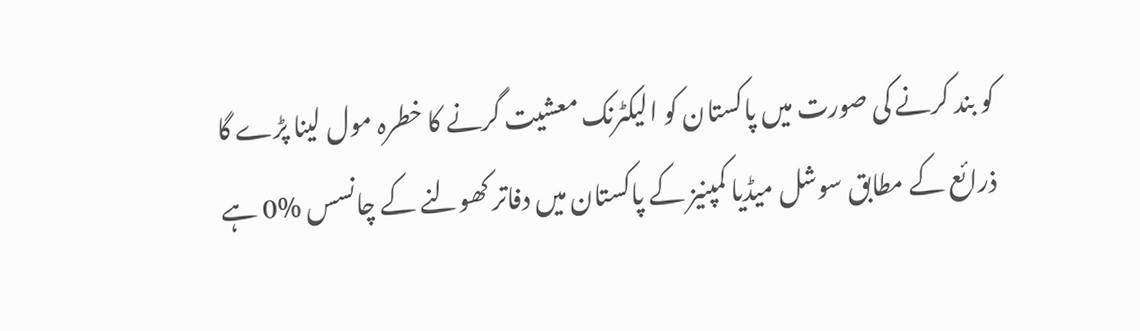کو بند کرنے کی صورت میں پاکستان کو الیکٹرنک معشیت گرنے کا خطرہ مول لینا پڑے گا ذرائع کے مطابق سوشل میڈیا کمپنیز کے پاکستان میں دفاتر کھولنے کے چانسس %0 ہے